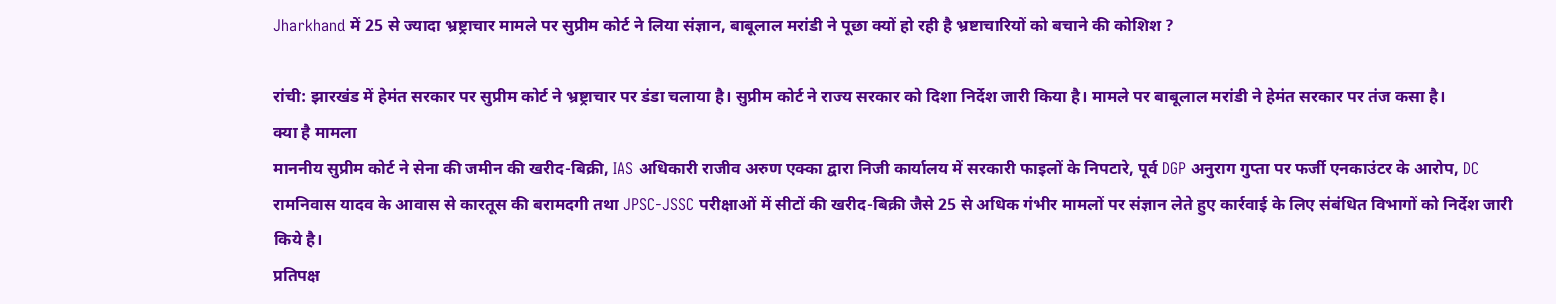Jharkhand में 25 से ज्यादा भ्रष्ट्राचार मामले पर सुप्रीम कोर्ट ने लिया संज्ञान, बाबूलाल मरांडी ने पूछा क्यों हो रही है भ्रष्टाचारियों को बचाने की कोशिश ?

रांची: झारखंड में हेमंत सरकार पर सुप्रीम कोर्ट ने भ्रष्ट्राचार पर डंडा चलाया है। सुप्रीम कोर्ट ने राज्य सरकार को दिशा निर्देश जारी किया है। मामले पर बाबूलाल मरांडी ने हेमंत सरकार पर तंज कसा है।
क्या है मामला
माननीय सुप्रीम कोर्ट ने सेना की जमीन की खरीद-बिक्री, IAS अधिकारी राजीव अरुण एक्का द्वारा निजी कार्यालय में सरकारी फाइलों के निपटारे, पूर्व DGP अनुराग गुप्ता पर फर्जी एनकाउंटर के आरोप, DC रामनिवास यादव के आवास से कारतूस की बरामदगी तथा JPSC-JSSC परीक्षाओं में सीटों की खरीद-बिक्री जैसे 25 से अधिक गंभीर मामलों पर संज्ञान लेते हुए कार्रवाई के लिए संबंधित विभागों को निर्देश जारी किये है।
प्रतिपक्ष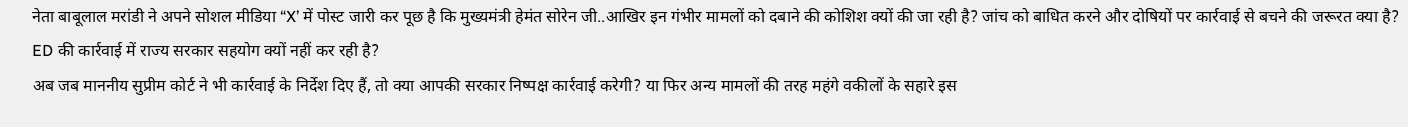नेता बाबूलाल मरांडी ने अपने सोशल मीडिया “X’ में पोस्ट जारी कर पूछ है कि मुख्यमंत्री हेमंत सोरेन जी..आखिर इन गंभीर मामलों को दबाने की कोशिश क्यों की जा रही है? जांच को बाधित करने और दोषियों पर कार्रवाई से बचने की जरूरत क्या है? ED की कार्रवाई में राज्य सरकार सहयोग क्यों नहीं कर रही है?
अब जब माननीय सुप्रीम कोर्ट ने भी कार्रवाई के निर्देश दिए हैं, तो क्या आपकी सरकार निष्पक्ष कार्रवाई करेगी? या फिर अन्य मामलों की तरह महंगे वकीलों के सहारे इस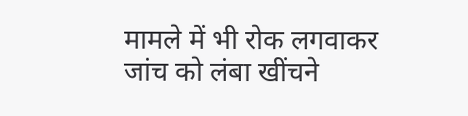मामले में भी रोक लगवाकर जांच को लंबा खींचने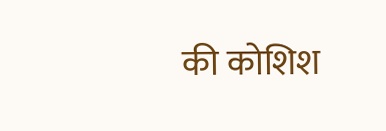की कोशिश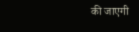की जाएगी